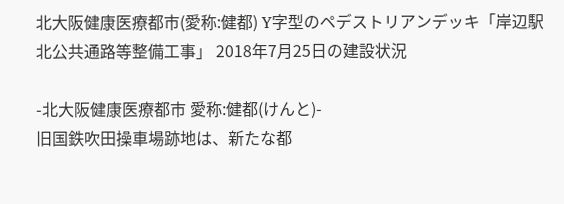北大阪健康医療都市(愛称:健都) Y字型のペデストリアンデッキ「岸辺駅北公共通路等整備工事」 2018年7月25日の建設状況

-北大阪健康医療都市 愛称:健都(けんと)-
旧国鉄吹田操車場跡地は、新たな都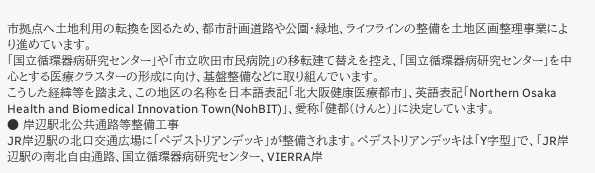市拠点へ土地利用の転換を図るため、都市計画道路や公園・緑地、ライフラインの整備を土地区画整理事業により進めています。
「国立循環器病研究センター」や「市立吹田市民病院」の移転建て替えを控え、「国立循環器病研究センター」を中心とする医療クラスターの形成に向け、基盤整備などに取り組んでいます。
こうした経緯等を踏まえ、この地区の名称を日本語表記「北大阪健康医療都市」、英語表記「Northern Osaka Health and Biomedical Innovation Town(NohBIT)」、愛称「健都(けんと)」に決定しています。
● 岸辺駅北公共通路等整備工事
JR岸辺駅の北口交通広場に「ペデストリアンデッキ」が整備されます。ペデストリアンデッキは「Y字型」で、「JR岸辺駅の南北自由通路、国立循環器病研究センター、VIERRA岸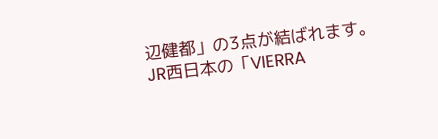辺健都」の3点が結ばれます。
JR西日本の「VIERRA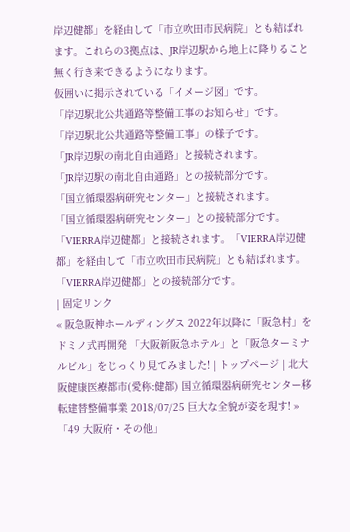岸辺健都」を経由して「市立吹田市民病院」とも結ばれます。これらの3拠点は、JR岸辺駅から地上に降りること無く行き来できるようになります。
仮囲いに掲示されている「イメージ図」です。
「岸辺駅北公共通路等整備工事のお知らせ」です。
「岸辺駅北公共通路等整備工事」の様子です。
「JR岸辺駅の南北自由通路」と接続されます。
「JR岸辺駅の南北自由通路」との接続部分です。
「国立循環器病研究センター」と接続されます。
「国立循環器病研究センター」との接続部分です。
「VIERRA岸辺健都」と接続されます。「VIERRA岸辺健都」を経由して「市立吹田市民病院」とも結ばれます。
「VIERRA岸辺健都」との接続部分です。
| 固定リンク
« 阪急阪神ホールディングス 2022年以降に「阪急村」をドミノ式再開発 「大阪新阪急ホテル」と「阪急ターミナルビル」をじっくり見てみました! | トップページ | 北大阪健康医療都市(愛称:健都) 国立循環器病研究センター移転建替整備事業 2018/07/25 巨大な全貌が姿を現す! »
「49 大阪府・その他」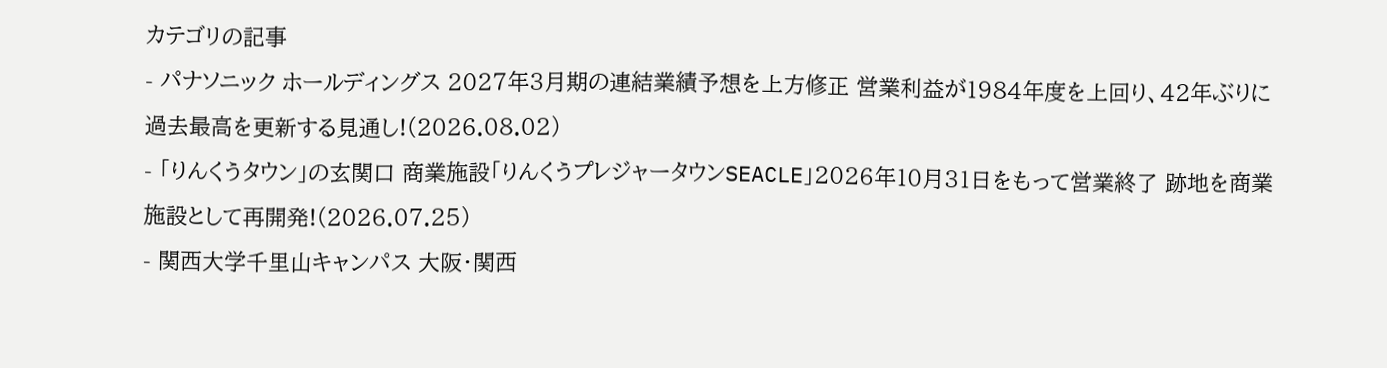カテゴリの記事
- パナソニック ホールディングス 2027年3月期の連結業績予想を上方修正 営業利益が1984年度を上回り、42年ぶりに過去最高を更新する見通し!(2026.08.02)
- 「りんくうタウン」の玄関口 商業施設「りんくうプレジャータウンSEACLE」2026年10月31日をもって営業終了 跡地を商業施設として再開発!(2026.07.25)
- 関西大学千里山キャンパス 大阪・関西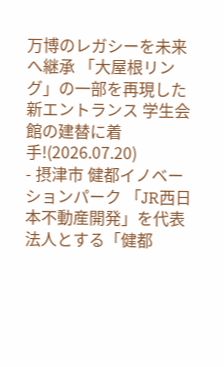万博のレガシーを未来へ継承 「大屋根リング」の一部を再現した新エントランス 学生会館の建替に着手!(2026.07.20)
- 摂津市 健都イノベーションパーク 「JR西日本不動産開発」を代表法人とする「健都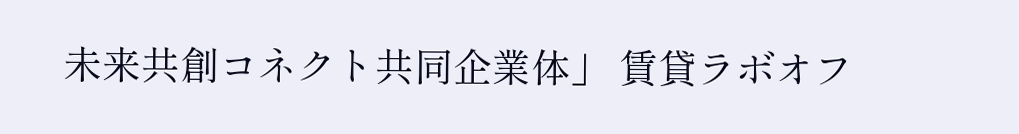未来共創コネクト共同企業体」 賃貸ラボオフ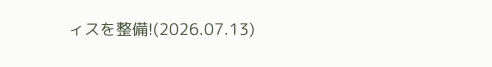ィスを整備!(2026.07.13)